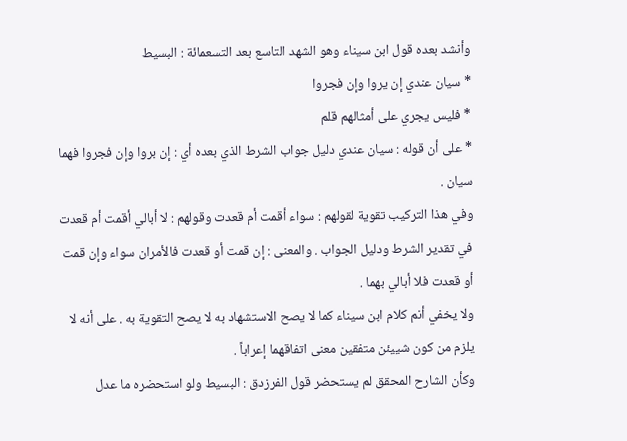وأنشد بعده قول ابن سيناء وهو الشهد التاسع بعد التسعمائة : البسيط
* سيان عندي إن يروا وإن فجروا
* فليس يجري على أمثالهم قلم
* على أن قوله : سيان عندي دليل جواب الشرط الذي بعده أي : إن بروا وإن فجروا فهما سيان .
وفي هذا التركيب تقوية لقولهم : سواء أقمت أم قعدت وقولهم : لا أبالي أقمت أم قعدت في تقدير الشرط ودليل الجواب . والمعنى : إن قمت أو قعدت فالأمران سواء وإن قمت أو قعدت فلا أبالي بهما .
ولا يخفي أنم كلام ابن سيناء كما لا يصح الاستشهاد به لا يصح التقوية به . على أنه لا يلزم من كون شييئن متفقين معنى اتفاقهما إعراباً .
وكأن الشارح المحقق لم يستحضر قول الفرزدق : البسيط ولو استحضره ما عدل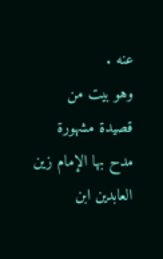عنه .
وهو بيت من قصيدة مشهورة مدح بها الإمام زين العابدين ابن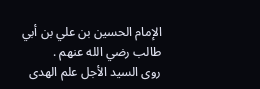الإمام الحسين بن علي بن أبي طالب رضي الله عنهم .
روى السيد الأجل علم الهدى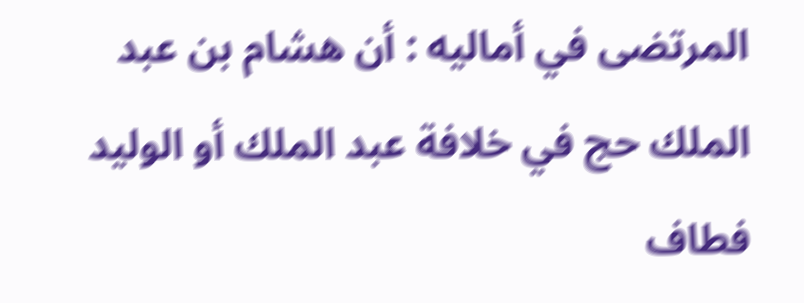المرتضى في أماليه : أن هشام بن عبد الملك حج في خلافة عبد الملك أو الوليد فطاف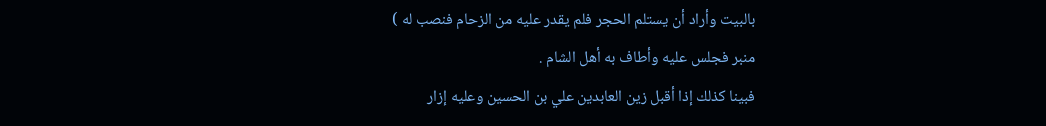بالبيت وأراد أن يستلم الحجر فلم يقدر عليه من الزحام فنصب له )
منبر فجلس عليه وأطاف به أهل الشام .
فبينا كذلك إذا أقبل زين العابدين علي بن الحسين وعليه إزار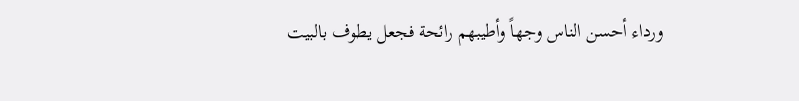ورداء أحسن الناس وجهاً وأطيبهم رائحة فجعل يطوف بالبيت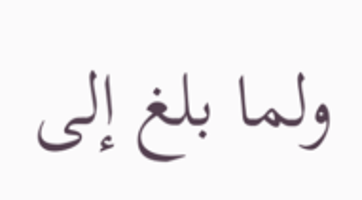ولما بلغ إلى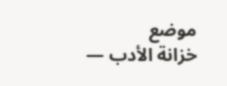موضع
خزانة الأدب —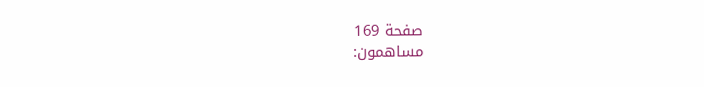صفحة 169
مساهمون: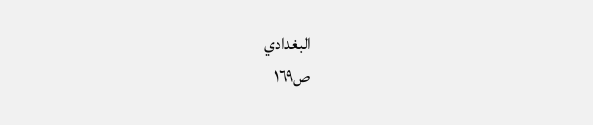البغدادي
ص١٦٩